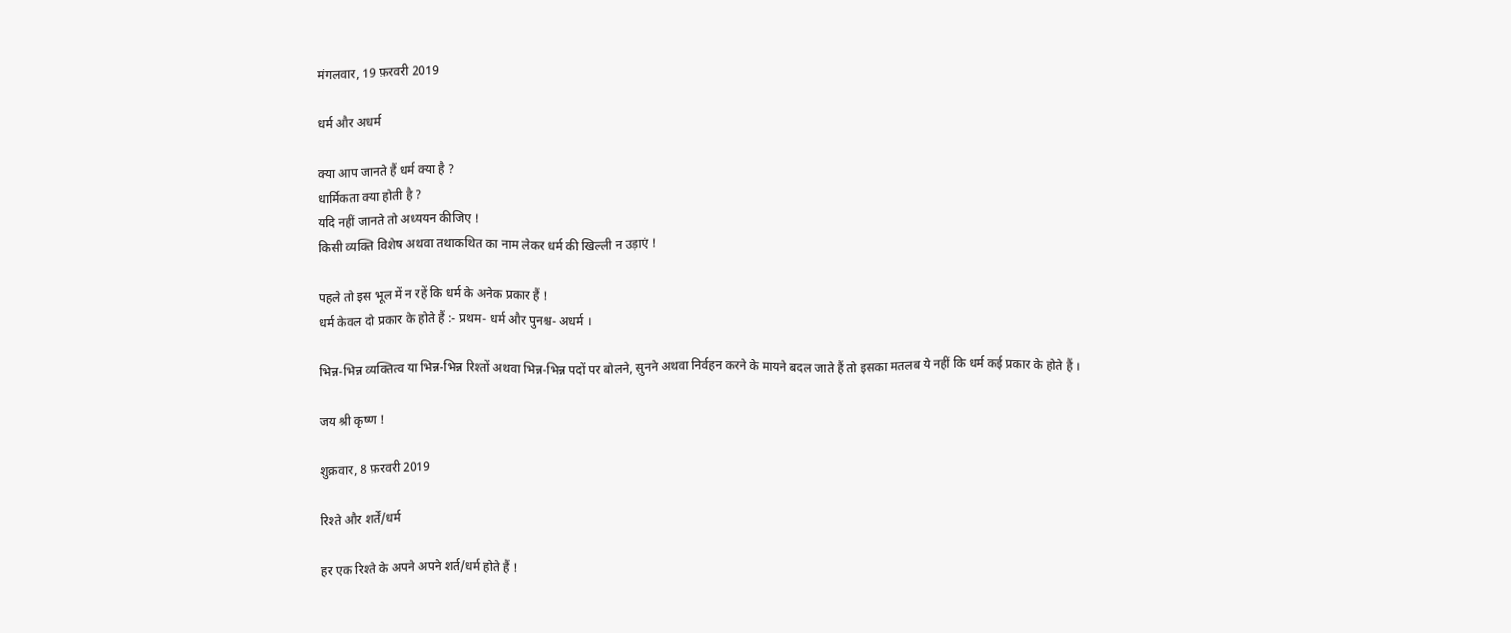मंगलवार, 19 फ़रवरी 2019

धर्म और अधर्म

क्या आप जानते हैं धर्म क्या है ?
धार्मिकता क्या होती है ?
यदि नहीं जानते तो अध्ययन कीजिए !
किसी व्यक्ति विशेष अथवा तथाकथित का नाम लेकर धर्म की खिल्ली न उड़ाएं !

पहले तो इस भूल में न रहें कि धर्म के अनेक प्रकार हैं !
धर्म केवल दो प्रकार के होते हैं :- प्रथम- धर्म और पुनश्च- अधर्म ।

भिन्न-भिन्न व्यक्तित्व या भिन्न-भिन्न रिश्तों अथवा भिन्न-भिन्न पदों पर बोलने, सुनने अथवा निर्वहन करने के मायने बदल जाते हैं तो इसका मतलब ये नहीं कि धर्म कई प्रकार के होते हैं ।

जय श्री कृष्ण !

शुक्रवार, 8 फ़रवरी 2019

रिश्ते और शर्तें/धर्म

हर एक रिश्ते के अपने अपने शर्त/धर्म होते हैं !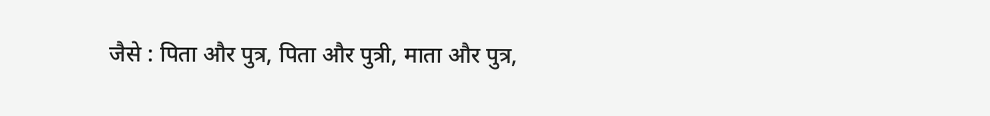जैसे : पिता और पुत्र, पिता और पुत्री, माता और पुत्र,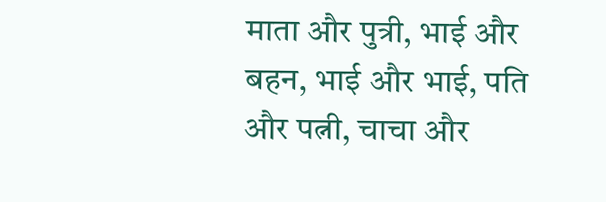माता और पुत्री, भाई और बहन, भाई और भाई, पति और पत्नी, चाचा और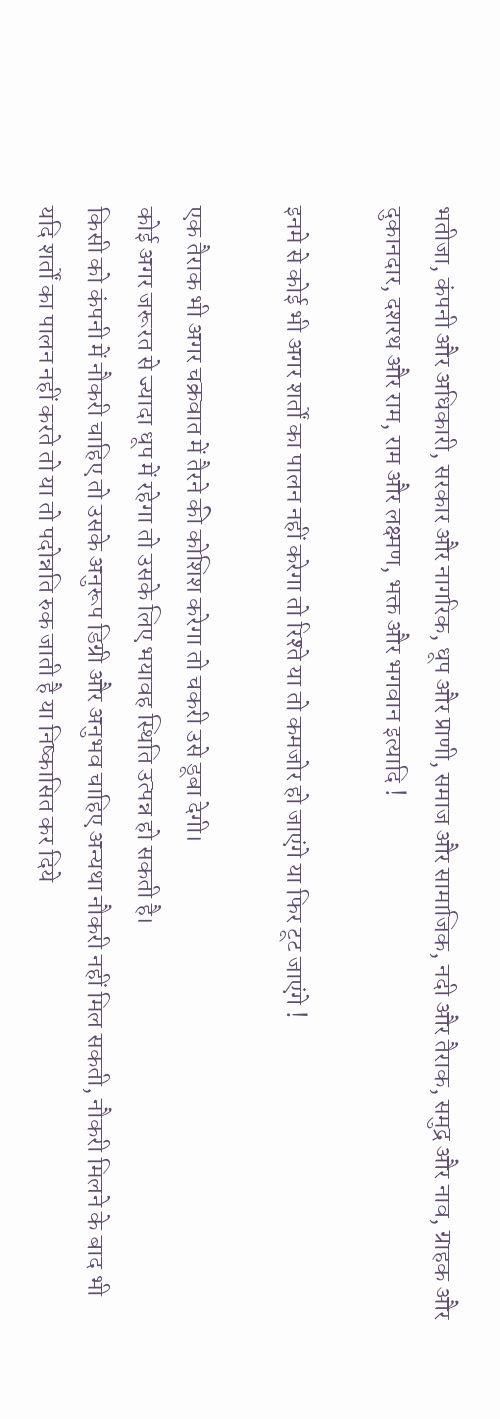भतीजा, कंपनी और अधिकारी, सरकार और नागरिक, धूप और प्राणी, समाज और सामाजिक, नदी और तैराक, समुद्र और नाव, ग्राहक और दुकानदार, दशरथ और राम, राम और लक्ष्मण, भक्त और भगवान इत्यादि !

इनमे से कोई भी अगर शर्तों का पालन नहीं करेगा तो रिश्ते या तो कमजोर हो जाएंगे या फिर टूट जाएंगे !

एक तैराक भी अगर चक्रवात में तैरने की कोशिश करेगा तो चकरी उसे डूबा देगी।
कोई अगर जरूरत से ज्यादा धूप में रहेगा तो उसके लिए भयावह स्थिति उत्पन्न हो सकती है।
किसी को कंपनी में नौकरी चाहिए तो उसके अनुरूप डिग्री और अनुभव चाहिए अन्यथा नौकरी नहीं मिल सकती, नौकरी मिलने के बाद भी यदि शर्तों का पालन नहीं करते तो या तो पदोन्नति रुक जाती है या निष्कासित कर दिये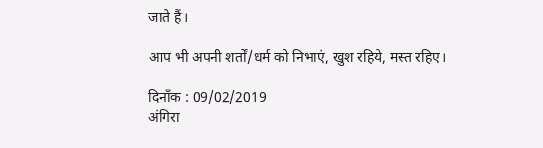जाते हैं।

आप भी अपनी शर्तों/धर्म को निभाएं, खुश रहिये, मस्त रहिए।

दिनाँक : 09/02/2019
अंगिरा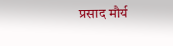प्रसाद मौर्य